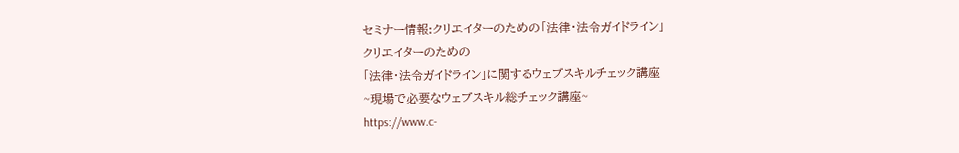セミナー情報:クリエイターのための「法律・法令ガイドライン」
クリエイターのための
「法律・法令ガイドライン」に関するウェブスキルチェック講座
~現場で必要なウェブスキル総チェック講座~
https://www.c-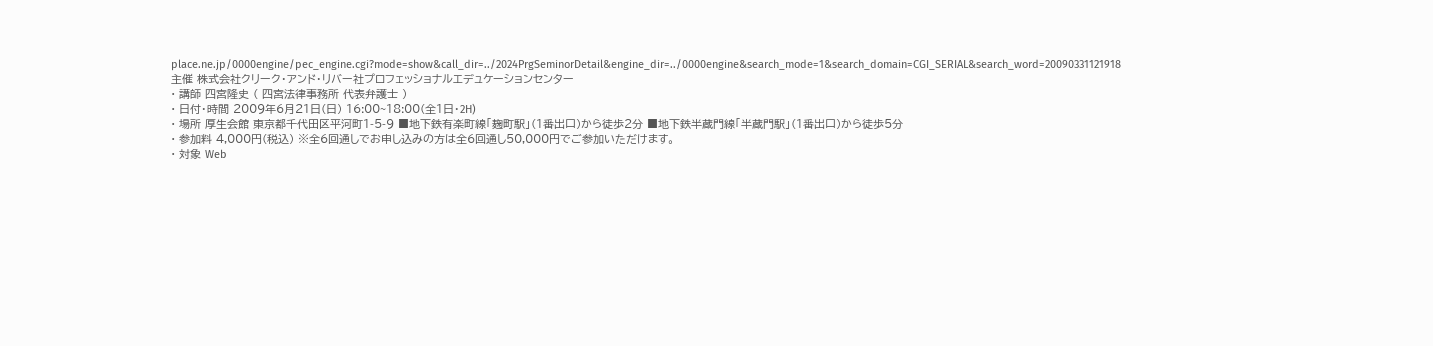place.ne.jp/0000engine/pec_engine.cgi?mode=show&call_dir=../2024PrgSeminorDetail&engine_dir=../0000engine&search_mode=1&search_domain=CGI_SERIAL&search_word=20090331121918
主催 株式会社クリーク・アンド・リバー社プロフェッショナルエデュケーションセンター
· 講師 四宮隆史 ( 四宮法律事務所 代表弁護士 )
· 日付・時間 2009年6月21日(日) 16:00~18:00(全1日・2H)
· 場所 厚生会館 東京都千代田区平河町1-5-9 ■地下鉄有楽町線「麹町駅」(1番出口)から徒歩2分 ■地下鉄半蔵門線「半蔵門駅」(1番出口)から徒歩5分
· 参加料 4,000円(税込) ※全6回通しでお申し込みの方は全6回通し50,000円でご参加いただけます。
· 対象 Web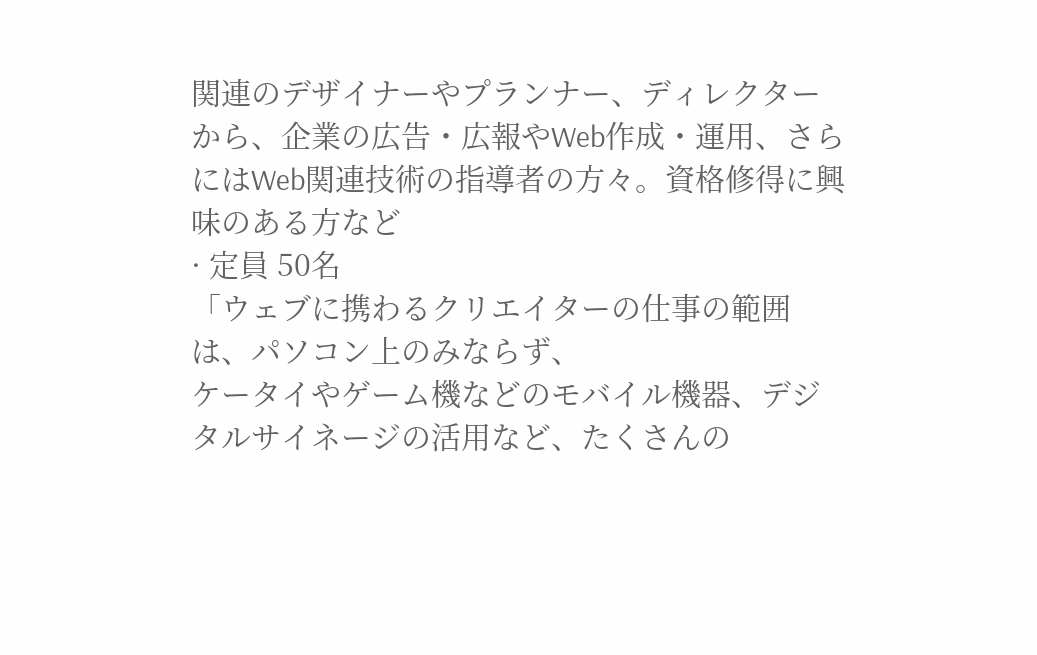関連のデザイナーやプランナー、ディレクターから、企業の広告・広報やWeb作成・運用、さらにはWeb関連技術の指導者の方々。資格修得に興味のある方など
· 定員 50名
「ウェブに携わるクリエイターの仕事の範囲は、パソコン上のみならず、
ケータイやゲーム機などのモバイル機器、デジタルサイネージの活用など、たくさんの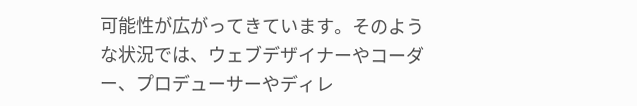可能性が広がってきています。そのような状況では、ウェブデザイナーやコーダー、プロデューサーやディレ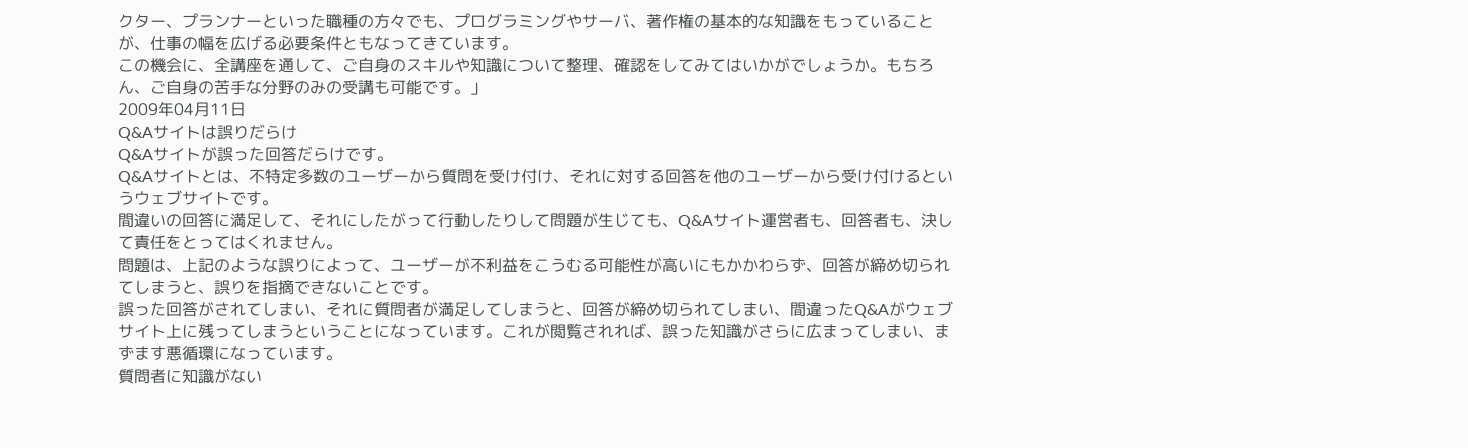クター、プランナーといった職種の方々でも、プログラミングやサーバ、著作権の基本的な知識をもっていることが、仕事の幅を広げる必要条件ともなってきています。
この機会に、全講座を通して、ご自身のスキルや知識について整理、確認をしてみてはいかがでしょうか。もちろん、ご自身の苦手な分野のみの受講も可能です。」
2009年04月11日
Q&Aサイトは誤りだらけ
Q&Aサイトが誤った回答だらけです。
Q&Aサイトとは、不特定多数のユーザーから質問を受け付け、それに対する回答を他のユーザーから受け付けるというウェブサイトです。
間違いの回答に満足して、それにしたがって行動したりして問題が生じても、Q&Aサイト運営者も、回答者も、決して責任をとってはくれません。
問題は、上記のような誤りによって、ユーザーが不利益をこうむる可能性が高いにもかかわらず、回答が締め切られてしまうと、誤りを指摘できないことです。
誤った回答がされてしまい、それに質問者が満足してしまうと、回答が締め切られてしまい、間違ったQ&Aがウェブサイト上に残ってしまうということになっています。これが閲覧されれば、誤った知識がさらに広まってしまい、まずます悪循環になっています。
質問者に知識がない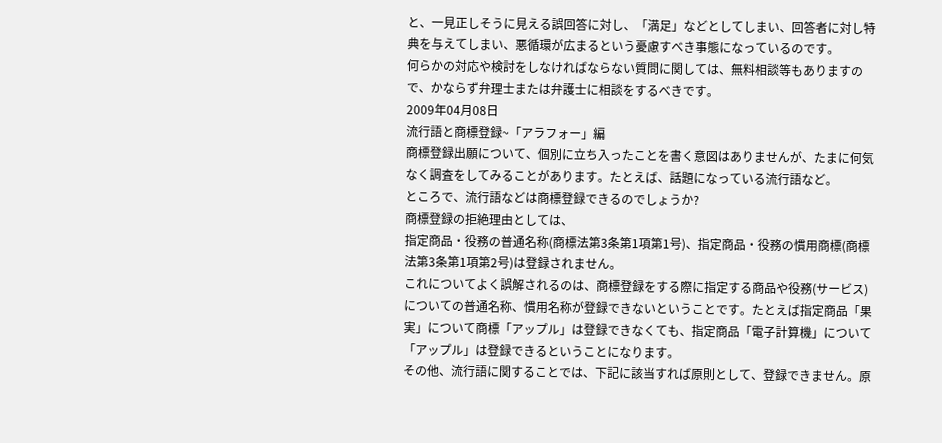と、一見正しそうに見える誤回答に対し、「満足」などとしてしまい、回答者に対し特典を与えてしまい、悪循環が広まるという憂慮すべき事態になっているのです。
何らかの対応や検討をしなければならない質問に関しては、無料相談等もありますので、かならず弁理士または弁護士に相談をするべきです。
2009年04月08日
流行語と商標登録~「アラフォー」編
商標登録出願について、個別に立ち入ったことを書く意図はありませんが、たまに何気なく調査をしてみることがあります。たとえば、話題になっている流行語など。
ところで、流行語などは商標登録できるのでしょうか?
商標登録の拒絶理由としては、
指定商品・役務の普通名称(商標法第3条第1項第1号)、指定商品・役務の慣用商標(商標法第3条第1項第2号)は登録されません。
これについてよく誤解されるのは、商標登録をする際に指定する商品や役務(サービス)についての普通名称、慣用名称が登録できないということです。たとえば指定商品「果実」について商標「アップル」は登録できなくても、指定商品「電子計算機」について「アップル」は登録できるということになります。
その他、流行語に関することでは、下記に該当すれば原則として、登録できません。原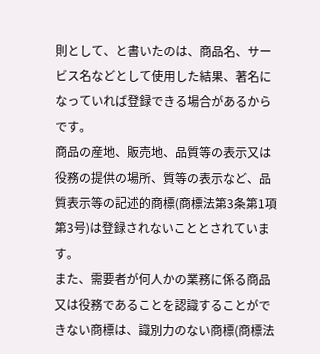則として、と書いたのは、商品名、サービス名などとして使用した結果、著名になっていれば登録できる場合があるからです。
商品の産地、販売地、品質等の表示又は役務の提供の場所、質等の表示など、品質表示等の記述的商標(商標法第3条第1項第3号)は登録されないこととされています。
また、需要者が何人かの業務に係る商品又は役務であることを認識することができない商標は、識別力のない商標(商標法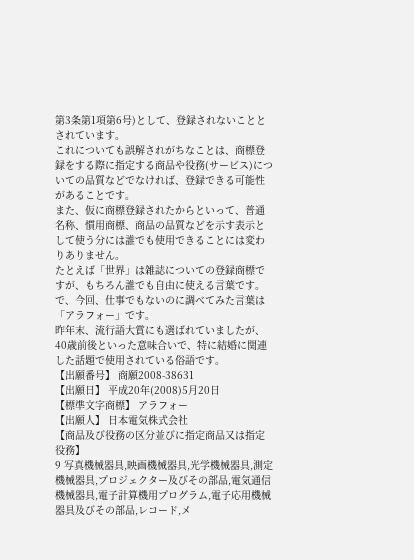第3条第1項第6号)として、登録されないこととされています。
これについても誤解されがちなことは、商標登録をする際に指定する商品や役務(サービス)についての品質などでなければ、登録できる可能性があることです。
また、仮に商標登録されたからといって、普通名称、慣用商標、商品の品質などを示す表示として使う分には誰でも使用できることには変わりありません。
たとえば「世界」は雑誌についての登録商標ですが、もちろん誰でも自由に使える言葉です。
で、今回、仕事でもないのに調べてみた言葉は「アラフォー」です。
昨年末、流行語大賞にも選ばれていましたが、40歳前後といった意味合いで、特に結婚に関連した話題で使用されている俗語です。
【出願番号】 商願2008-38631
【出願日】 平成20年(2008)5月20日
【標準文字商標】 アラフォー
【出願人】 日本電気株式会社
【商品及び役務の区分並びに指定商品又は指定役務】
9 写真機械器具,映画機械器具,光学機械器具,測定機械器具,プロジェクター及びその部品,電気通信機械器具,電子計算機用プログラム,電子応用機械器具及びその部品,レコード,メ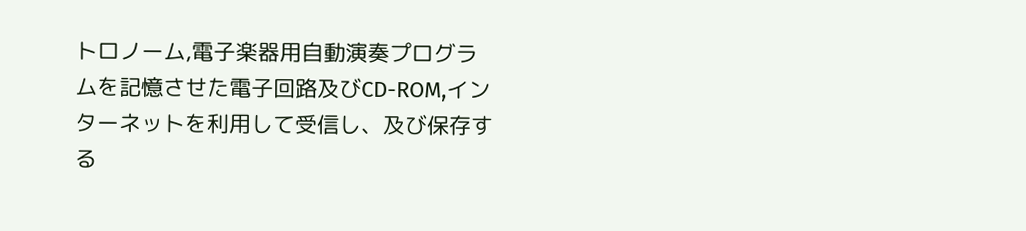トロノーム,電子楽器用自動演奏プログラムを記憶させた電子回路及びCD-ROM,インターネットを利用して受信し、及び保存する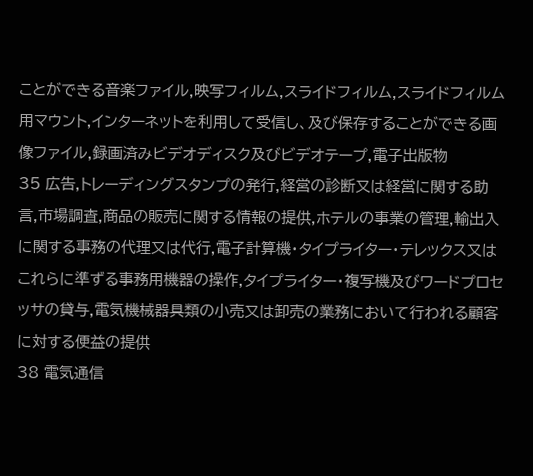ことができる音楽ファイル,映写フィルム,スライドフィルム,スライドフィルム用マウント,インターネットを利用して受信し、及び保存することができる画像ファイル,録画済みビデオディスク及びビデオテープ,電子出版物
35 広告,トレーディングスタンプの発行,経営の診断又は経営に関する助言,市場調査,商品の販売に関する情報の提供,ホテルの事業の管理,輸出入に関する事務の代理又は代行,電子計算機・タイプライター・テレックス又はこれらに準ずる事務用機器の操作,タイプライター・複写機及びワードプロセッサの貸与,電気機械器具類の小売又は卸売の業務において行われる顧客に対する便益の提供
38 電気通信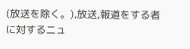(放送を除く。),放送,報道をする者に対するニュ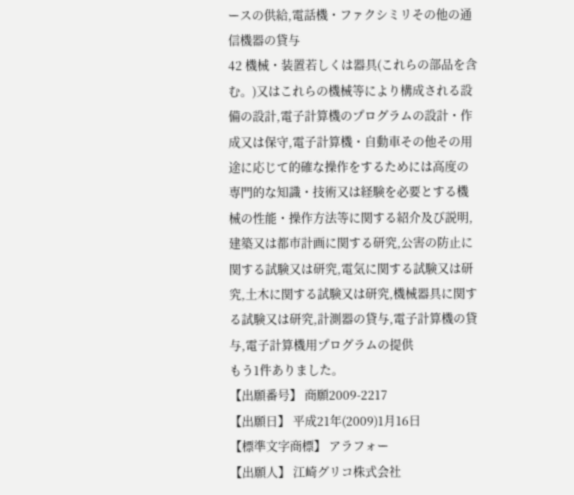ースの供給,電話機・ファクシミリその他の通信機器の貸与
42 機械・装置若しくは器具(これらの部品を含む。)又はこれらの機械等により構成される設備の設計,電子計算機のプログラムの設計・作成又は保守,電子計算機・自動車その他その用途に応じて的確な操作をするためには高度の専門的な知識・技術又は経験を必要とする機械の性能・操作方法等に関する紹介及び説明,建築又は都市計画に関する研究,公害の防止に関する試験又は研究,電気に関する試験又は研究,土木に関する試験又は研究,機械器具に関する試験又は研究,計測器の貸与,電子計算機の貸与,電子計算機用プログラムの提供
もう1件ありました。
【出願番号】 商願2009-2217
【出願日】 平成21年(2009)1月16日
【標準文字商標】 アラフォー
【出願人】 江崎グリコ株式会社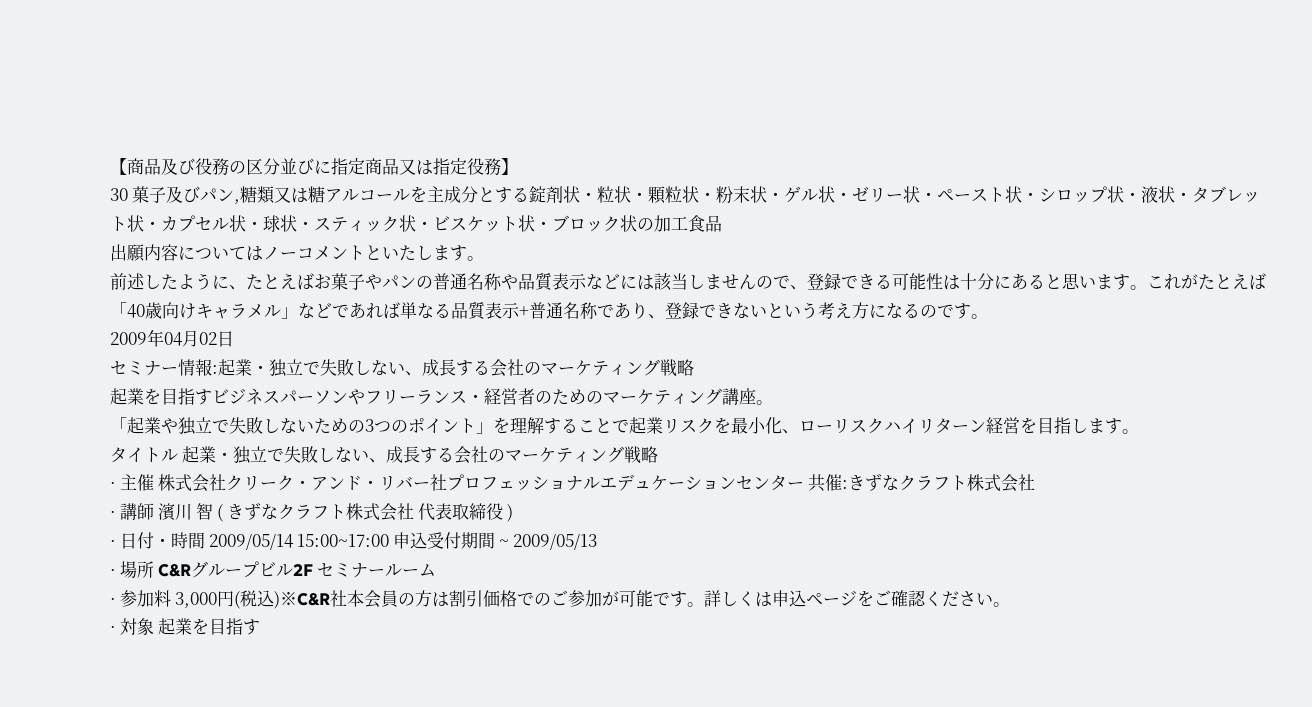【商品及び役務の区分並びに指定商品又は指定役務】
30 菓子及びパン,糖類又は糖アルコールを主成分とする錠剤状・粒状・顆粒状・粉末状・ゲル状・ゼリー状・ペースト状・シロップ状・液状・タブレット状・カプセル状・球状・スティック状・ビスケット状・ブロック状の加工食品
出願内容についてはノーコメントといたします。
前述したように、たとえばお菓子やパンの普通名称や品質表示などには該当しませんので、登録できる可能性は十分にあると思います。これがたとえば「40歳向けキャラメル」などであれば単なる品質表示+普通名称であり、登録できないという考え方になるのです。
2009年04月02日
セミナー情報:起業・独立で失敗しない、成長する会社のマーケティング戦略
起業を目指すビジネスパーソンやフリーランス・経営者のためのマーケティング講座。
「起業や独立で失敗しないための3つのポイント」を理解することで起業リスクを最小化、ローリスクハイリターン経営を目指します。
タイトル 起業・独立で失敗しない、成長する会社のマーケティング戦略
· 主催 株式会社クリーク・アンド・リバー社プロフェッショナルエデュケーションセンター 共催:きずなクラフト株式会社
· 講師 濱川 智 ( きずなクラフト株式会社 代表取締役 )
· 日付・時間 2009/05/14 15:00~17:00 申込受付期間 ~ 2009/05/13
· 場所 C&Rグループビル2F セミナールーム
· 参加料 3,000円(税込)※C&R社本会員の方は割引価格でのご参加が可能です。詳しくは申込ページをご確認ください。
· 対象 起業を目指す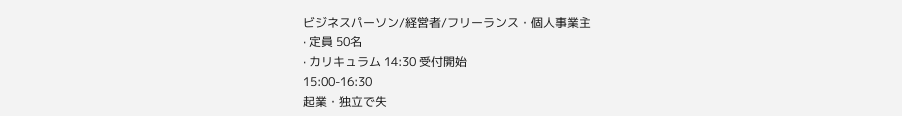ビジネスパーソン/経営者/フリーランス・個人事業主
· 定員 50名
· カリキュラム 14:30 受付開始
15:00-16:30
起業・独立で失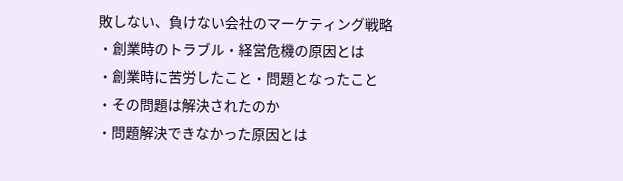敗しない、負けない会社のマーケティング戦略
・創業時のトラブル・経営危機の原因とは
・創業時に苦労したこと・問題となったこと
・その問題は解決されたのか
・問題解決できなかった原因とは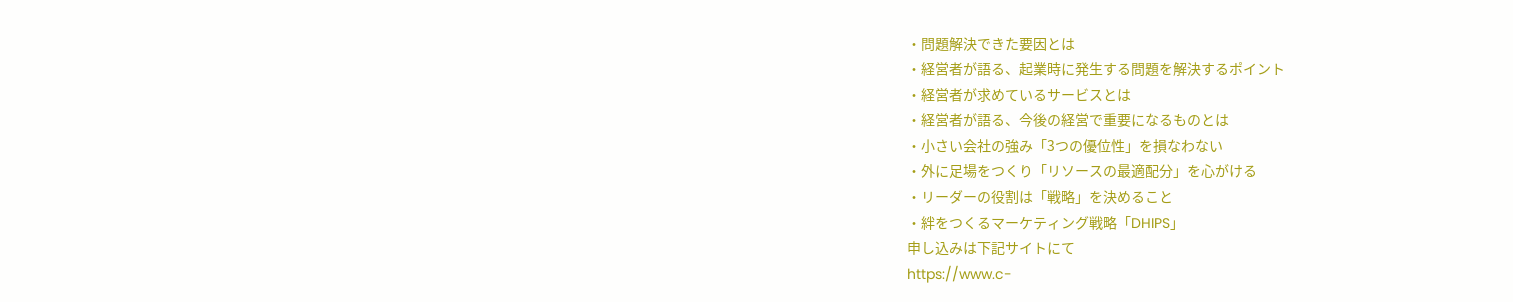・問題解決できた要因とは
・経営者が語る、起業時に発生する問題を解決するポイント
・経営者が求めているサービスとは
・経営者が語る、今後の経営で重要になるものとは
・小さい会社の強み「3つの優位性」を損なわない
・外に足場をつくり「リソースの最適配分」を心がける
・リーダーの役割は「戦略」を決めること
・絆をつくるマーケティング戦略「DHIPS」
申し込みは下記サイトにて
https://www.c-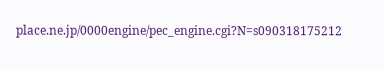place.ne.jp/0000engine/pec_engine.cgi?N=s090318175212